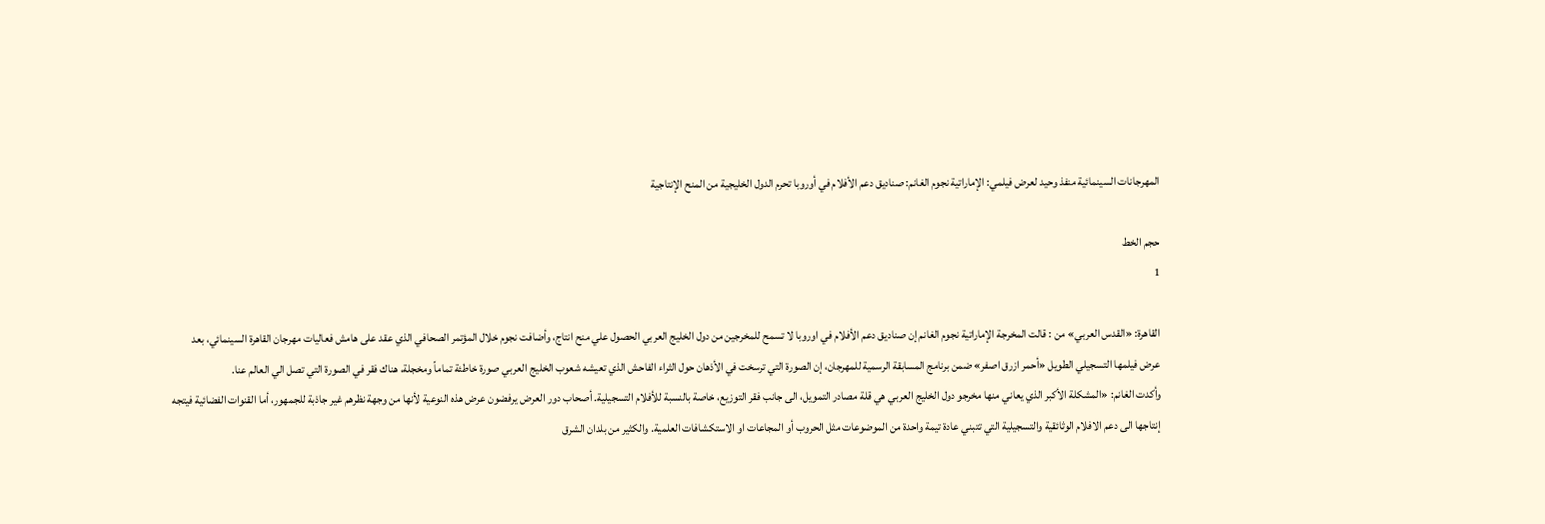المهرجانات السينمائية منفذ وحيد لعرض فيلمي: الإماراتية نجوم الغانم: صناديق دعم الأفلام في أوروبا تحرم الدول الخليجية من المنح الإنتاجية

حجم الخط
1

القاهرة: «القدس العربي» من : قالت المخرجة الإماراتية نجوم الغانم إن صناديق دعم الأفلام في اوروبا لا تسمح للمخرجين من دول الخليج العربي الحصول علي منح انتاج، وأضافت نجوم خلال المؤتمر الصحافي الذي عقد على هامش فعاليات مهرجان القاهرة السينمائي، بعد عرض فيلمها التسجيلي الطويل «أحمر ازرق اصفر» ضمن برنامج المسابقة الرسمية للمهرجان، إن الصورة التي ترسخت في الأذهان حول الثراء الفاحش الذي تعيشه شعوب الخليج العربي صورة خاطئة تماماً ومخجلة، هناك فقر في الصورة التي تصل الي العالم عنا.
وأكدت الغانم: «المشكلة الأكبر الذي يعاني منها مخرجو دول الخليج العربي هي قلة مصادر التمويل، الى جانب فقر التوزيع، خاصة بالنسبة للأفلام التسجيلية. أصحاب دور العرض يرفضون عرض هذه النوعية لأنها من وجهة نظرهم غير جاذبة للجمهور، أما القنوات الفضائية فيتجه إنتاجها الى دعم الافلام الوثائقية والتسجيلية التي تتبني عادة تيمة واحدة من الموضوعات مثل الحروب أو المجاعات او الاستكشافات العلمية. والكثير من بلدان الشرق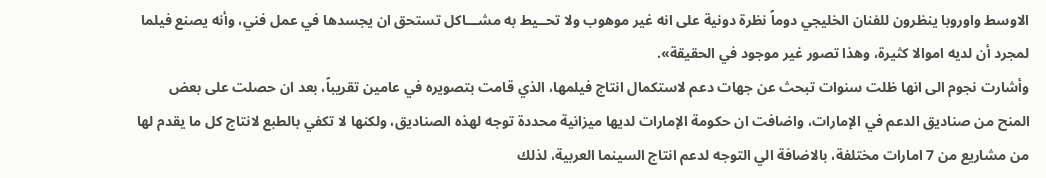الاوسط واوروبا ينظرون للفنان الخليجي دوماً نظرة دونية على انه غير موهوب ولا تحــيط به مشـــاكل تستحق ان يجسدها في عمل فني، وأنه يصنع فيلما لمجرد أن لديه اموالا كثيرة، وهذا تصور غير موجود في الحقيقة».
وأشارت نجوم الى انها ظلت سنوات تبحث عن جهات دعم لاستكمال انتاج فيلمها، الذي قامت بتصويره في عامين تقريباً، بعد ان حصلت على بعض المنح من صناديق الدعم في الإمارات، واضافت ان حكومة الإمارات لديها ميزانية محددة توجه لهذه الصناديق، ولكنها لا تكفي بالطبع لانتاج كل ما يقدم لها من مشاريع من 7 امارات مختلفة، بالاضافة الي التوجه لدعم انتاج السينما العربية، لذلك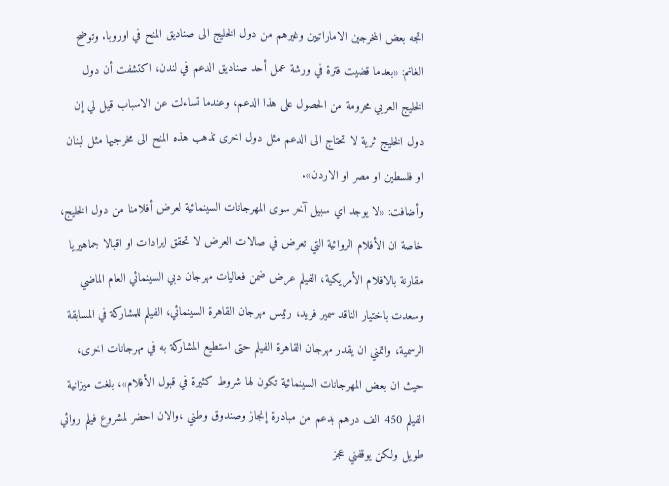اتجه بعض المخرجين الاماراتيين وغيرهم من دول الخليج الى صناديق المنح في اوروبا. وتوضح الغانم: «بعدما قضيت فترة في ورشة عمل أحد صناديق الدعم في لندن، اكتشفت أن دول الخليج العربي محرومة من الحصول على هذا الدعم، وعندما تساءلت عن الاسباب قيل لي إن دول الخليج ثرية لا تحتاج الى الدعم مثل دول اخرى تذهب هذه المنح الى مخرجيها مثل لبنان او فلسطين او مصر او الاردن».
وأضافت: «لا يوجد اي سبيل آخر سوى المهرجانات السينمائية لعرض أفلامنا من دول الخليج، خاصة ان الأفلام الروائية التي تعرض في صالات العرض لا تحقق ايرادات او اقبالا جماهيريا مقارنة بالافلام الأمريكية، الفيلم عرض ضمن فعاليات مهرجان دبي السينمائي العام الماضي وسعدت باختيار الناقد سمير فريد، رئيس مهرجان القاهرة السينمائي، الفيلم للمشاركة في المسابقة الرسمية، واتمني ان يقدر مهرجان القاهرة الفيلم حتى استطيع المشاركة به في مهرجانات اخرى، حيث ان بعض المهرجانات السينمائية تكون لها شروط كثيرة في قبول الأفلام»، بلغت ميزانية الفيلم 450 الف درهم بدعم من مبادرة إنجاز وصندوق وطني ،والان احضر لمشروع فيلم روائي طويل ولكن يوقفني عجز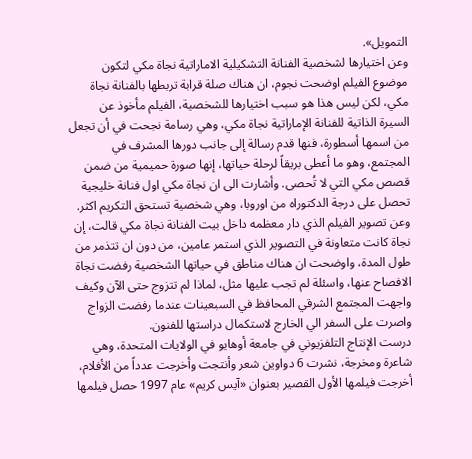التمويل».
وعن اختيارها لشخصية الفنانة التشكيلية الاماراتية نجاة مكي لتكون موضوع الفيلم اوضحت نجوم، ان هناك صلة قرابة تربطها بالفنانة نجاة مكي، لكن ليس هذا هو سبب اختيارها للشخصية، الفيلم مأخوذ عن السيرة الذاتية للفنانة الإماراتية نجاة مكي، وهي رسامة نجحت في أن تجعل من اسمها أسطورة، فنها قدم رسالة إلى جانب دورها المشرف في المجتمع، وهو ما أعطى بريقاً لرحلة حياتها، إنها صورة حميمية من ضمن قصص مكي التي لا تُحصى. وأشارت الى ان نجاة مكي اول فنانة خليجية تحصل على درجة الدكتوراه من اوروبا، وهي شخصية تستحق التكريم اكثر. وعن تصوير الفيلم الذي دار معظمه داخل بيت الفنانة نجاة مكي قالت، إن نجاة كانت متعاونة في التصوير الذي استمر عامين، من دون ان تتذمر من طول المدة، واوضحت ان هناك مناطق في حياتها الشخصية رفضت نجاة الافصاح عنها، واسئلة لم تجب عليها مثل، لماذا لم تتزوج حتى الآن وكيف واجهت المجتمع الشرقي المحافظ في السبعينات عندما رفضت الزواج واصرت على السفر الي الخارج لاستكمال دراستها للفنون.
درست الإنتاج التلفزيوني في جامعة أوهايو في الولايات المتحدة، وهي شاعرة ومخرجة، نشرت 6 دواوين شعر وأنتجت وأخرجت عدداً من الأفلام، أخرجت فيلمها الأول القصير بعنوان «آيس كريم» عام 1997 حصل فيلمها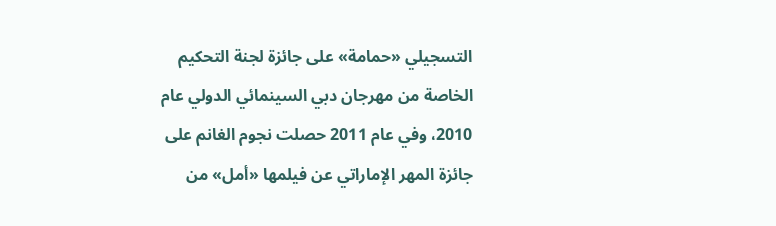التسجيلي «حمامة» على جائزة لجنة التحكيم الخاصة من مهرجان دبي السينمائي الدولي عام 2010، وفي عام 2011 حصلت نجوم الغانم على جائزة المهر الإماراتي عن فيلمها «أمل» من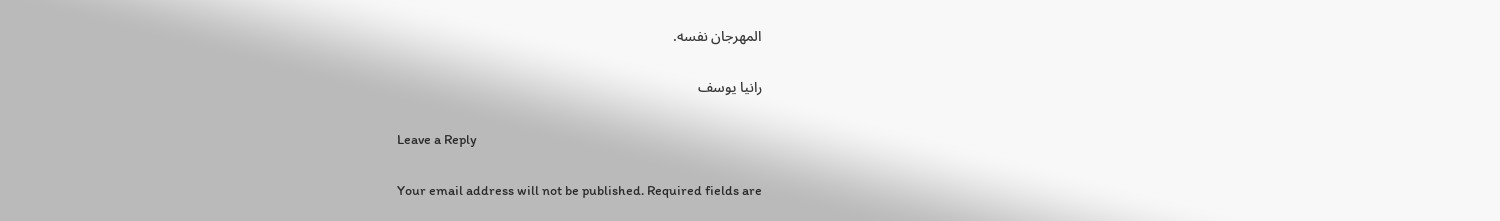المهرجان نفسه.

رانيا يوسف

Leave a Reply

Your email address will not be published. Required fields are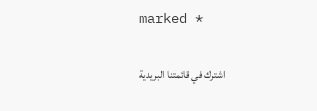marked *

اشترك في قائمتنا البريدية